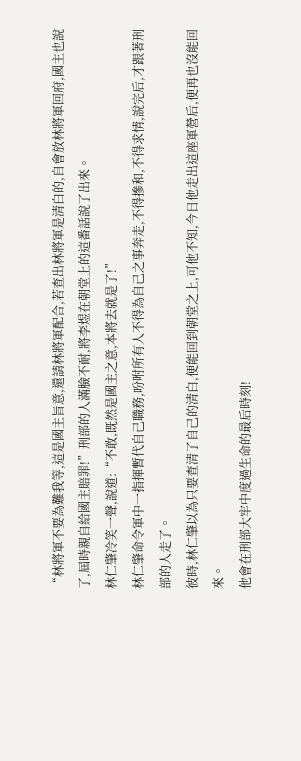“林將軍不要為難我等,這是國主旨意,還請林將軍配合,若查出林將軍是清白的,自會放林將軍回府,國主也說了,屆時親自給國主賠罪!”刑部的人滿臉不耐,將李煜在朝堂上的這番話說了出來。
林仁肇冷笑一聲,說道:“不敢,既然是國主之意,本將去就是了!”
林仁肇命令軍中一指揮暫代自己職務,吩咐所有人不得為自己之事奔走,不得摻和,不得求情,說完后,才跟著刑部的人走了。
彼時,林仁肇以為只要查清了自己的清白,便能回到朝堂之上,可他不知,今日他走出這座軍營后,便再也沒能回來。
他會在刑部大牢中度過生命的最后時刻!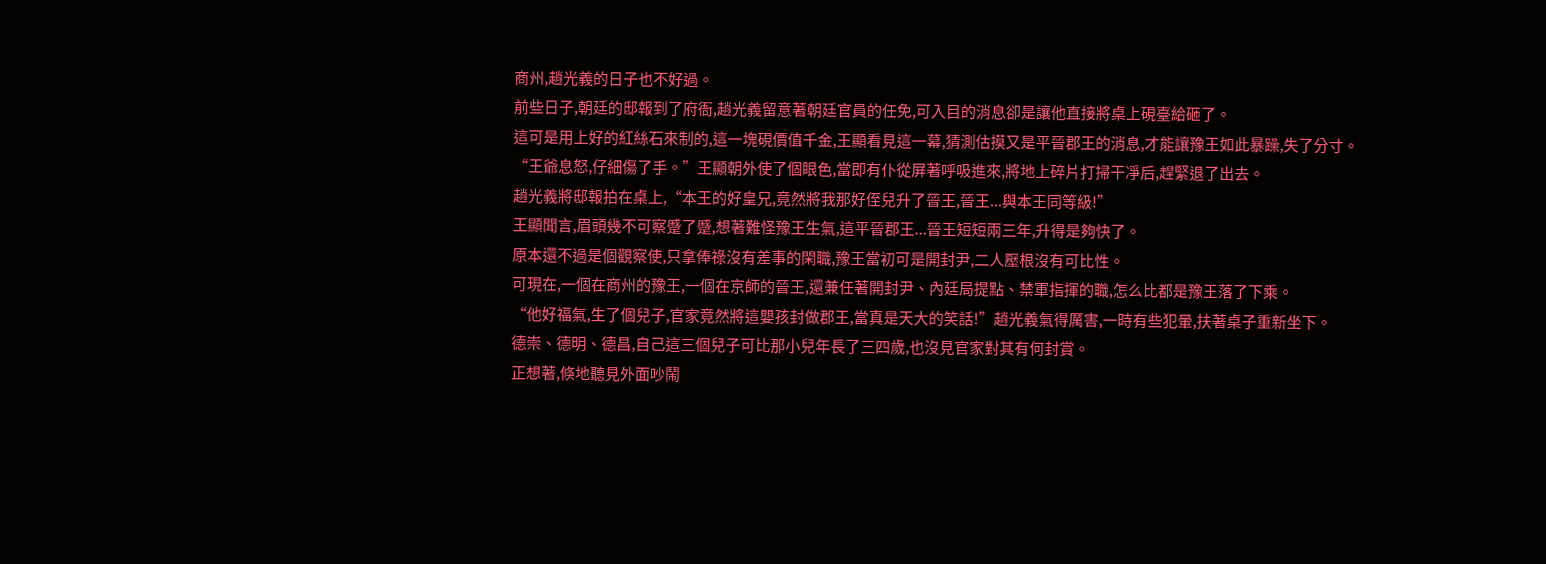商州,趙光義的日子也不好過。
前些日子,朝廷的邸報到了府衙,趙光義留意著朝廷官員的任免,可入目的消息卻是讓他直接將桌上硯臺給砸了。
這可是用上好的紅絲石來制的,這一塊硯價值千金,王顯看見這一幕,猜測估摸又是平晉郡王的消息,才能讓豫王如此暴躁,失了分寸。
“王爺息怒,仔細傷了手。”王顯朝外使了個眼色,當即有仆從屏著呼吸進來,將地上碎片打掃干凈后,趕緊退了出去。
趙光義將邸報拍在桌上,“本王的好皇兄,竟然將我那好侄兒升了晉王,晉王...與本王同等級!”
王顯聞言,眉頭幾不可察蹙了蹙,想著難怪豫王生氣,這平晉郡王...晉王短短兩三年,升得是夠快了。
原本還不過是個觀察使,只拿俸祿沒有差事的閑職,豫王當初可是開封尹,二人壓根沒有可比性。
可現在,一個在商州的豫王,一個在京師的晉王,還兼任著開封尹、內廷局提點、禁軍指揮的職,怎么比都是豫王落了下乘。
“他好福氣,生了個兒子,官家竟然將這嬰孩封做郡王,當真是天大的笑話!”趙光義氣得厲害,一時有些犯暈,扶著桌子重新坐下。
德崇、德明、德昌,自己這三個兒子可比那小兒年長了三四歲,也沒見官家對其有何封賞。
正想著,倏地聽見外面吵鬧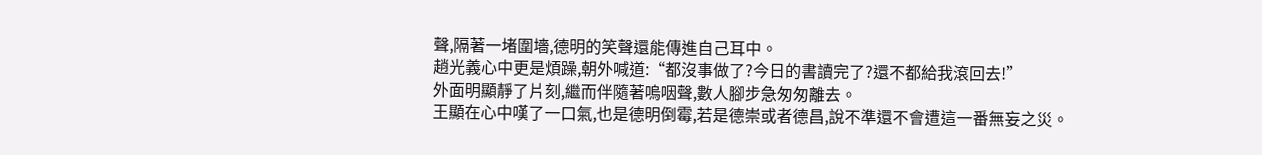聲,隔著一堵圍墻,德明的笑聲還能傳進自己耳中。
趙光義心中更是煩躁,朝外喊道:“都沒事做了?今日的書讀完了?還不都給我滾回去!”
外面明顯靜了片刻,繼而伴隨著嗚咽聲,數人腳步急匆匆離去。
王顯在心中嘆了一口氣,也是德明倒霉,若是德崇或者德昌,說不準還不會遭這一番無妄之災。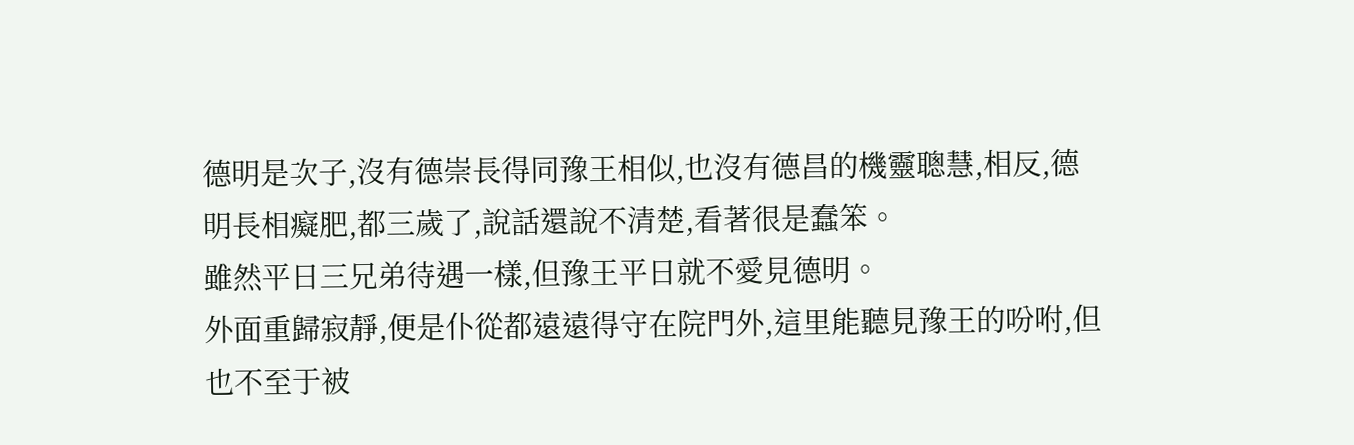德明是次子,沒有德崇長得同豫王相似,也沒有德昌的機靈聰慧,相反,德明長相癡肥,都三歲了,說話還說不清楚,看著很是蠢笨。
雖然平日三兄弟待遇一樣,但豫王平日就不愛見德明。
外面重歸寂靜,便是仆從都遠遠得守在院門外,這里能聽見豫王的吩咐,但也不至于被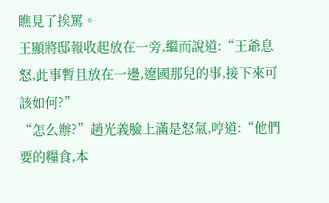瞧見了挨罵。
王顯將邸報收起放在一旁,繼而說道:“王爺息怒,此事暫且放在一邊,遼國那兒的事,接下來可該如何?”
“怎么辦?”趙光義臉上滿是怒氣,哼道:“他們要的糧食,本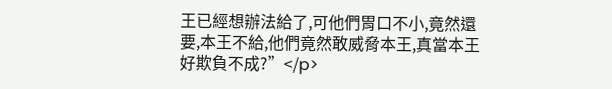王已經想辦法給了,可他們胃口不小,竟然還要,本王不給,他們竟然敢威脅本王,真當本王好欺負不成?”</p>